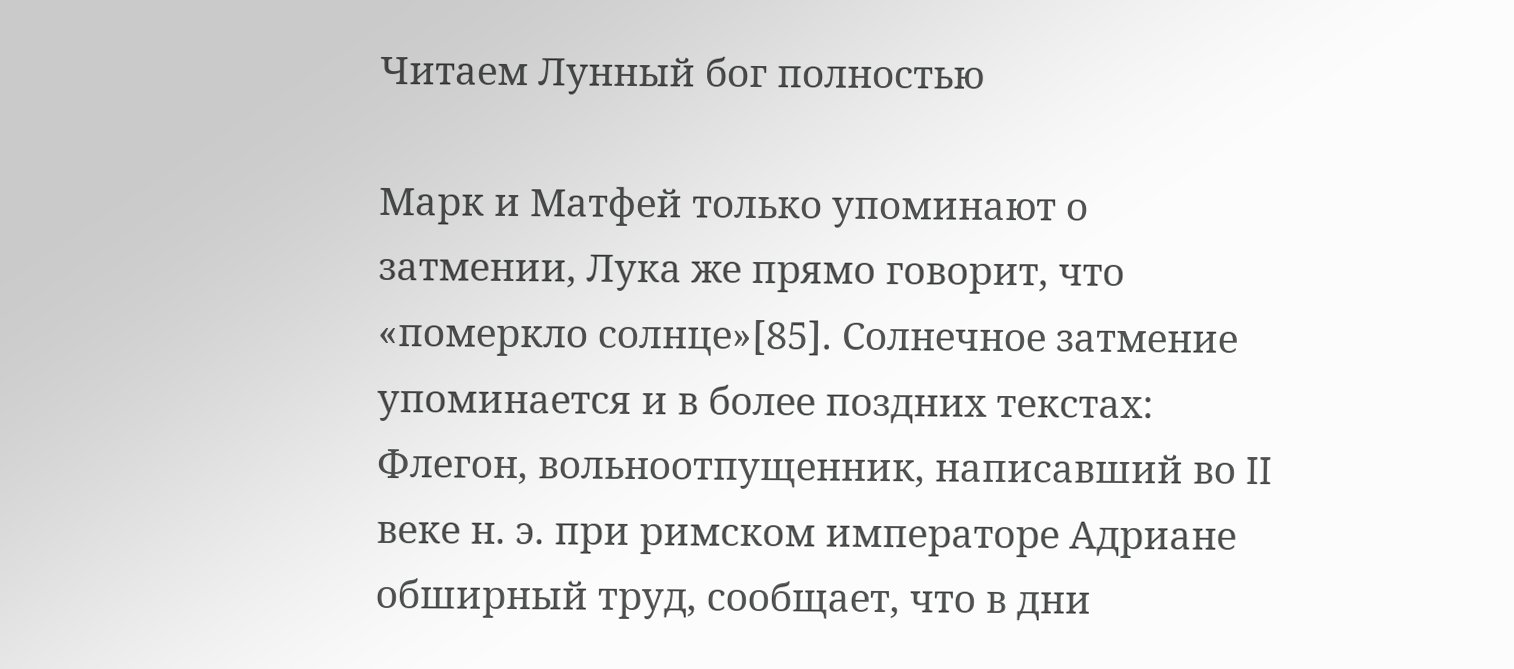Читаем Лунный бог полностью

Марк и Матфей только упоминают о затмении, Лука же прямо говорит, что «померкло солнце»[85]. Солнечное затмение упоминается и в более поздних текстах: Флегон, вольноотпущенник, написавший во II веке н. э. при римском императоре Адриане обширный труд, сообщает, что в дни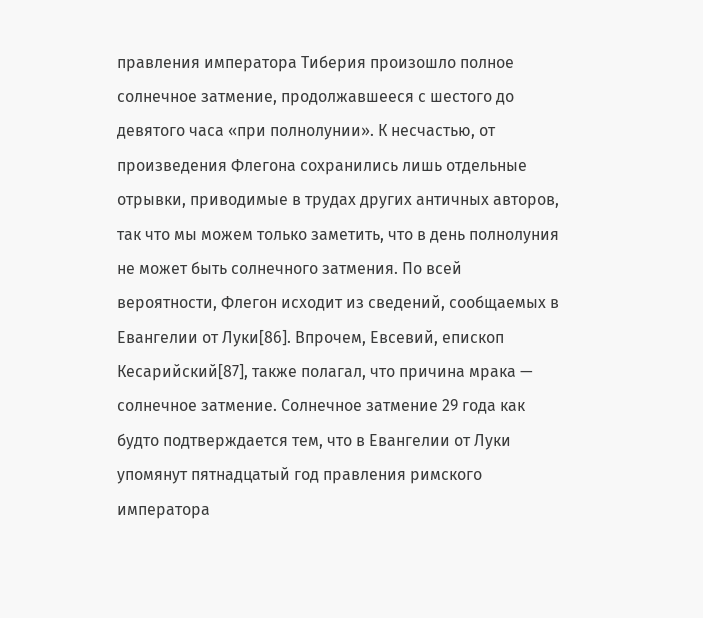правления императора Тиберия произошло полное солнечное затмение, продолжавшееся с шестого до девятого часа «при полнолунии». К несчастью, от произведения Флегона сохранились лишь отдельные отрывки, приводимые в трудах других античных авторов, так что мы можем только заметить, что в день полнолуния не может быть солнечного затмения. По всей вероятности, Флегон исходит из сведений, сообщаемых в Евангелии от Луки[86]. Впрочем, Евсевий, епископ Кесарийский[87], также полагал, что причина мрака — солнечное затмение. Солнечное затмение 29 года как будто подтверждается тем, что в Евангелии от Луки упомянут пятнадцатый год правления римского императора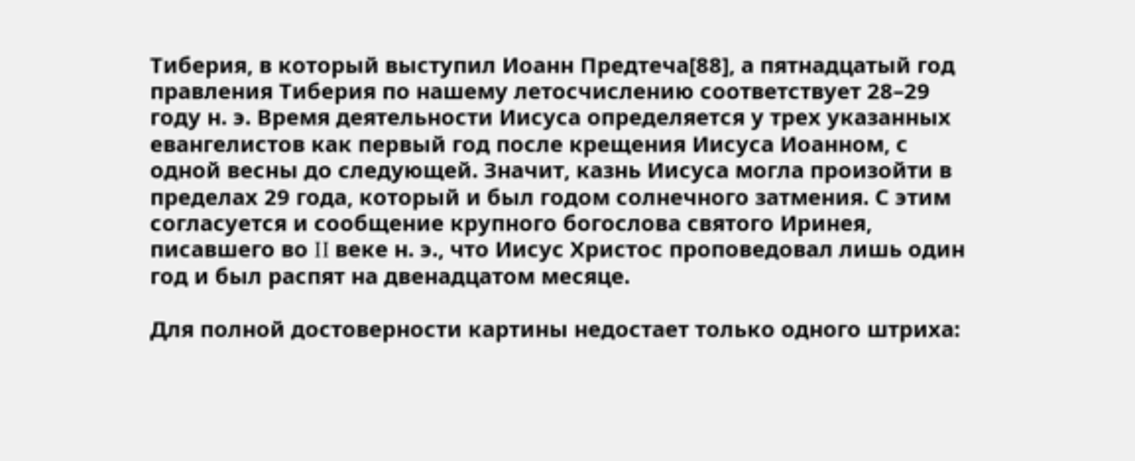Тиберия, в который выступил Иоанн Предтеча[88], а пятнадцатый год правления Тиберия по нашему летосчислению соответствует 28–29 году н. э. Время деятельности Иисуса определяется у трех указанных евангелистов как первый год после крещения Иисуса Иоанном, с одной весны до следующей. Значит, казнь Иисуса могла произойти в пределах 29 года, который и был годом солнечного затмения. С этим согласуется и сообщение крупного богослова святого Иринея, писавшего во II веке н. э., что Иисус Христос проповедовал лишь один год и был распят на двенадцатом месяце.

Для полной достоверности картины недостает только одного штриха: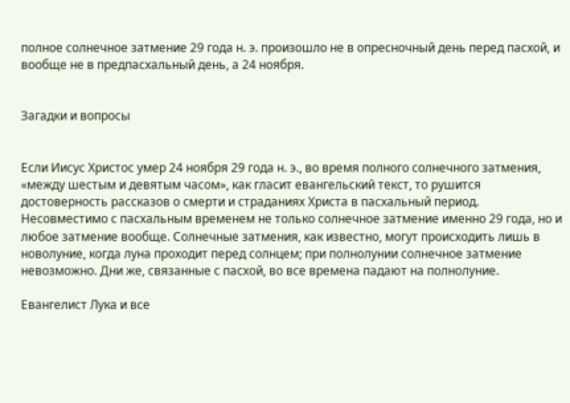полное солнечное затмение 29 года н. э. произошло не в опресночный день перед пасхой, и вообще не в предпасхальный день, а 24 ноября.


Загадки и вопросы


Если Иисус Христос умер 24 ноября 29 года н. э., во время полного солнечного затмения, «между шестым и девятым часом», как гласит евангельский текст, то рушится достоверность рассказов о смерти и страданиях Христа в пасхальный период. Несовместимо с пасхальным временем не только солнечное затмение именно 29 года, но и любое затмение вообще. Солнечные затмения, как известно, могут происходить лишь в новолуние, когда луна проходит перед солнцем; при полнолунии солнечное затмение невозможно. Дни же, связанные с пасхой, во все времена падают на полнолуние.

Евангелист Лука и все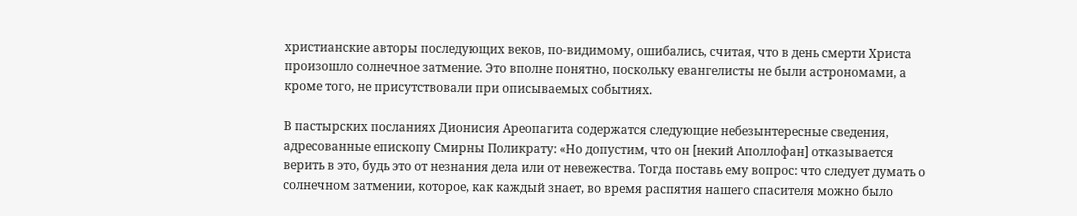христианские авторы последующих веков, по-видимому, ошибались, считая, что в день смерти Христа произошло солнечное затмение. Это вполне понятно, поскольку евангелисты не были астрономами, а кроме того, не присутствовали при описываемых событиях.

В пастырских посланиях Дионисия Ареопагита содержатся следующие небезынтересные сведения, адресованные епископу Смирны Поликрату: «Но допустим, что он [некий Аполлофан] отказывается верить в это, будь это от незнания дела или от невежества. Тогда поставь ему вопрос: что следует думать о солнечном затмении, которое, как каждый знает, во время распятия нашего спасителя можно было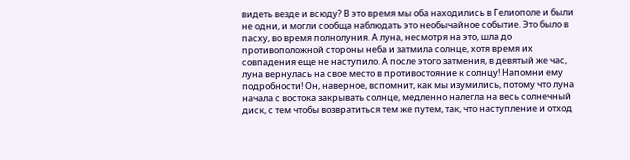видеть везде и всюду? В это время мы оба находились в Гелиополе и были не одни, и могли сообща наблюдать это необычайное событие. Это было в пасху, во время полнолуния. А луна, несмотря на это, шла до противоположной стороны неба и затмила солнце, хотя время их совпадения еще не наступило. А после этого затмения, в девятый же час, луна вернулась на свое место в противостояние к солнцу! Напомни ему подробности! Он, наверное, вспомнит, как мы изумились, потому что луна начала с востока закрывать солнце, медленно налегла на весь солнечный диск, с тем чтобы возвратиться тем же путем, так, что наступление и отход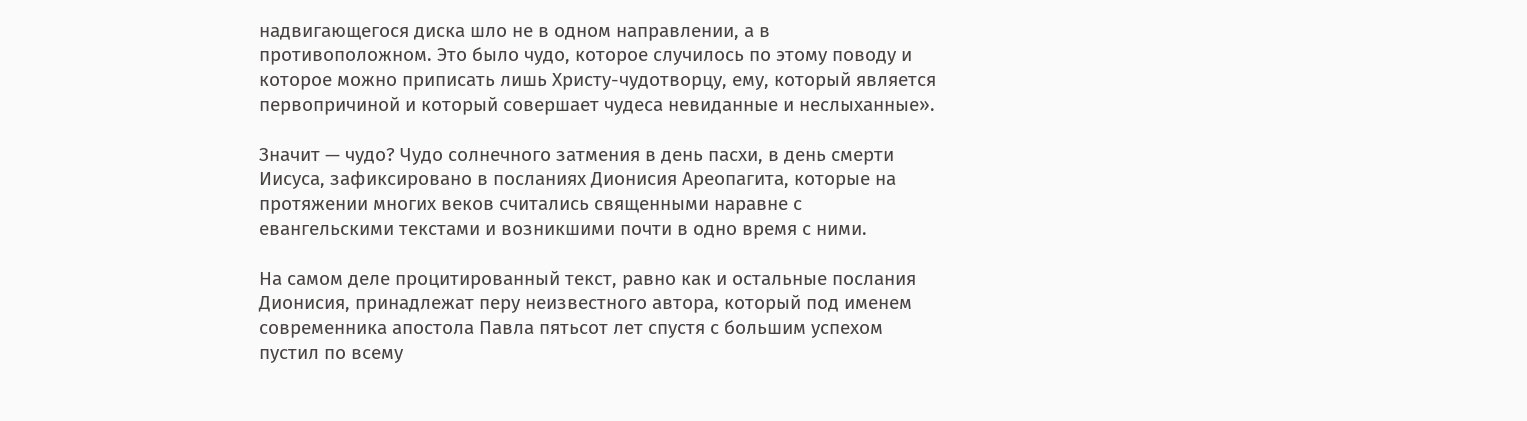надвигающегося диска шло не в одном направлении, а в противоположном. Это было чудо, которое случилось по этому поводу и которое можно приписать лишь Христу-чудотворцу, ему, который является первопричиной и который совершает чудеса невиданные и неслыханные».

Значит — чудо? Чудо солнечного затмения в день пасхи, в день смерти Иисуса, зафиксировано в посланиях Дионисия Ареопагита, которые на протяжении многих веков считались священными наравне с евангельскими текстами и возникшими почти в одно время с ними.

На самом деле процитированный текст, равно как и остальные послания Дионисия, принадлежат перу неизвестного автора, который под именем современника апостола Павла пятьсот лет спустя с большим успехом пустил по всему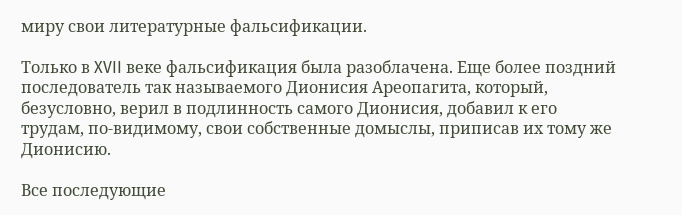миру свои литературные фальсификации.

Только в XVII веке фальсификация была разоблачена. Еще более поздний последователь так называемого Дионисия Ареопагита, который, безусловно, верил в подлинность самого Дионисия, добавил к его трудам, по-видимому, свои собственные домыслы, приписав их тому же Дионисию.

Все последующие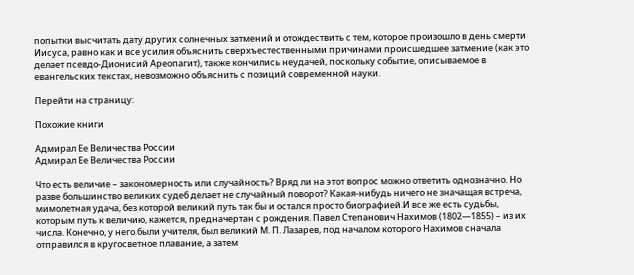попытки высчитать дату других солнечных затмений и отождествить с тем, которое произошло в день смерти Иисуса, равно как и все усилия объяснить сверхъестественными причинами происшедшее затмение (как это делает псевдо-Дионисий Ареопагит), также кончились неудачей, поскольку событие, описываемое в евангельских текстах, невозможно объяснить с позиций современной науки.

Перейти на страницу:

Похожие книги

Адмирал Ее Величества России
Адмирал Ее Величества России

Что есть величие – закономерность или случайность? Вряд ли на этот вопрос можно ответить однозначно. Но разве большинство великих судеб делает не случайный поворот? Какая-нибудь ничего не значащая встреча, мимолетная удача, без которой великий путь так бы и остался просто биографией.И все же есть судьбы, которым путь к величию, кажется, предначертан с рождения. Павел Степанович Нахимов (1802—1855) – из их числа. Конечно, у него были учителя, был великий М. П. Лазарев, под началом которого Нахимов сначала отправился в кругосветное плавание, а затем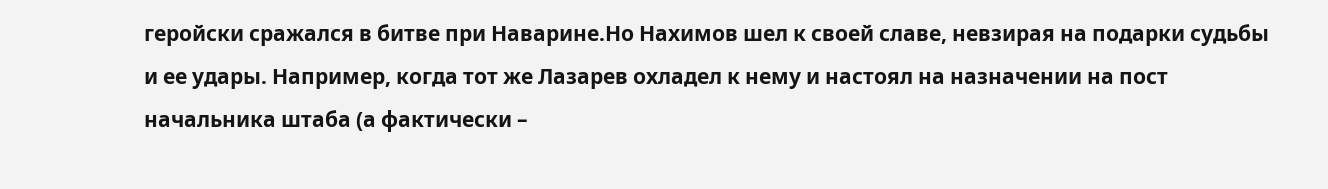геройски сражался в битве при Наварине.Но Нахимов шел к своей славе, невзирая на подарки судьбы и ее удары. Например, когда тот же Лазарев охладел к нему и настоял на назначении на пост начальника штаба (а фактически –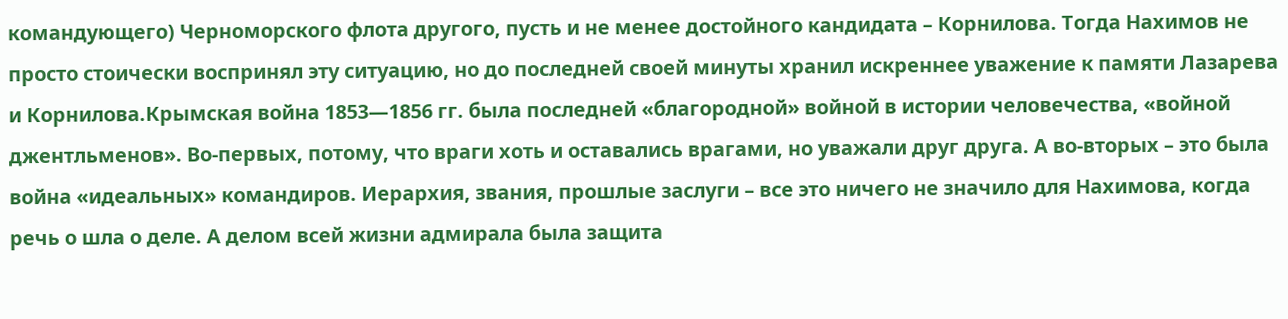командующего) Черноморского флота другого, пусть и не менее достойного кандидата – Корнилова. Тогда Нахимов не просто стоически воспринял эту ситуацию, но до последней своей минуты хранил искреннее уважение к памяти Лазарева и Корнилова.Крымская война 1853—1856 гг. была последней «благородной» войной в истории человечества, «войной джентльменов». Во-первых, потому, что враги хоть и оставались врагами, но уважали друг друга. А во-вторых – это была война «идеальных» командиров. Иерархия, звания, прошлые заслуги – все это ничего не значило для Нахимова, когда речь о шла о деле. А делом всей жизни адмирала была защита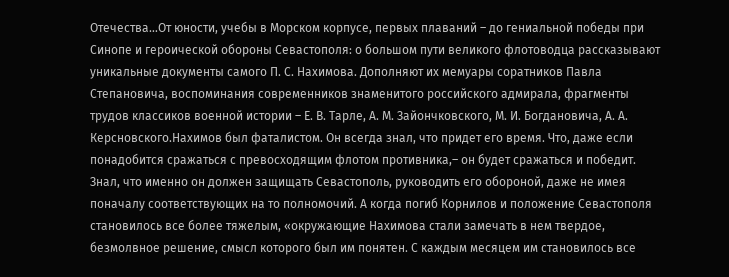Отечества…От юности, учебы в Морском корпусе, первых плаваний – до гениальной победы при Синопе и героической обороны Севастополя: о большом пути великого флотоводца рассказывают уникальные документы самого П. С. Нахимова. Дополняют их мемуары соратников Павла Степановича, воспоминания современников знаменитого российского адмирала, фрагменты трудов классиков военной истории – Е. В. Тарле, А. М. Зайончковского, М. И. Богдановича, А. А. Керсновского.Нахимов был фаталистом. Он всегда знал, что придет его время. Что, даже если понадобится сражаться с превосходящим флотом противника,– он будет сражаться и победит. Знал, что именно он должен защищать Севастополь, руководить его обороной, даже не имея поначалу соответствующих на то полномочий. А когда погиб Корнилов и положение Севастополя становилось все более тяжелым, «окружающие Нахимова стали замечать в нем твердое, безмолвное решение, смысл которого был им понятен. С каждым месяцем им становилось все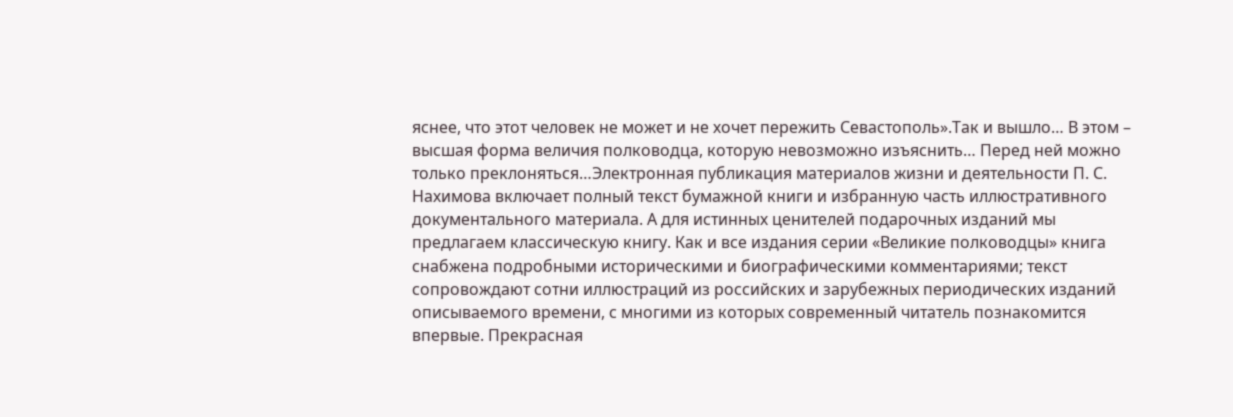яснее, что этот человек не может и не хочет пережить Севастополь».Так и вышло… В этом – высшая форма величия полководца, которую невозможно изъяснить… Перед ней можно только преклоняться…Электронная публикация материалов жизни и деятельности П. С. Нахимова включает полный текст бумажной книги и избранную часть иллюстративного документального материала. А для истинных ценителей подарочных изданий мы предлагаем классическую книгу. Как и все издания серии «Великие полководцы» книга снабжена подробными историческими и биографическими комментариями; текст сопровождают сотни иллюстраций из российских и зарубежных периодических изданий описываемого времени, с многими из которых современный читатель познакомится впервые. Прекрасная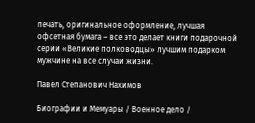печать, оригинальное оформление, лучшая офсетная бумага – все это делает книги подарочной серии «Великие полководцы» лучшим подарком мужчине на все случаи жизни.

Павел Степанович Нахимов

Биографии и Мемуары / Военное дело /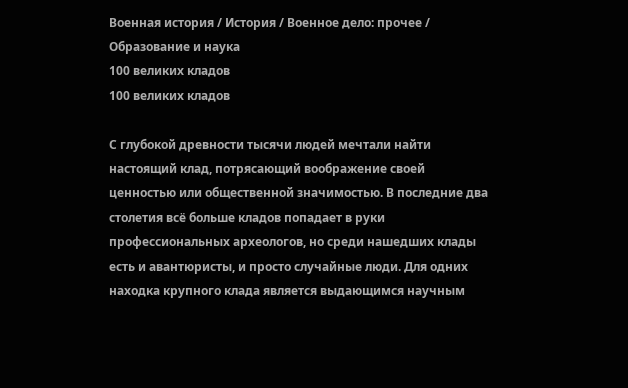Военная история / История / Военное дело: прочее / Образование и наука
100 великих кладов
100 великих кладов

С глубокой древности тысячи людей мечтали найти настоящий клад, потрясающий воображение своей ценностью или общественной значимостью. В последние два столетия всё больше кладов попадает в руки профессиональных археологов, но среди нашедших клады есть и авантюристы, и просто случайные люди. Для одних находка крупного клада является выдающимся научным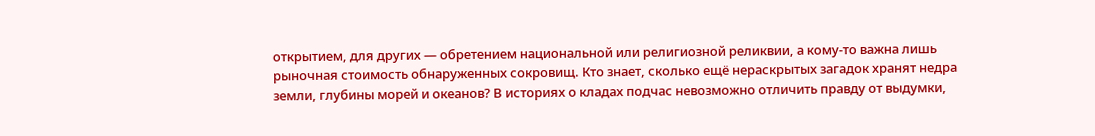открытием, для других — обретением национальной или религиозной реликвии, а кому-то важна лишь рыночная стоимость обнаруженных сокровищ. Кто знает, сколько ещё нераскрытых загадок хранят недра земли, глубины морей и океанов? В историях о кладах подчас невозможно отличить правду от выдумки,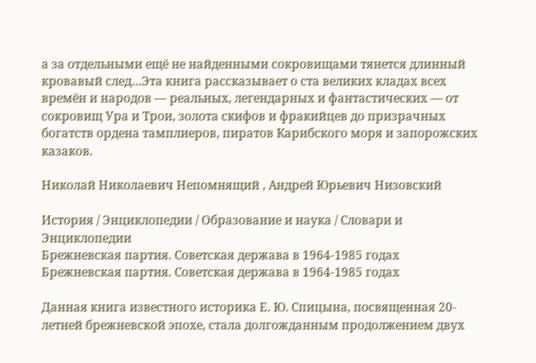а за отдельными ещё не найденными сокровищами тянется длинный кровавый след…Эта книга рассказывает о ста великих кладах всех времён и народов — реальных, легендарных и фантастических — от сокровищ Ура и Трои, золота скифов и фракийцев до призрачных богатств ордена тамплиеров, пиратов Карибского моря и запорожских казаков.

Николай Николаевич Непомнящий , Андрей Юрьевич Низовский

История / Энциклопедии / Образование и наука / Словари и Энциклопедии
Брежневская партия. Советская держава в 1964-1985 годах
Брежневская партия. Советская держава в 1964-1985 годах

Данная книга известного историка Е. Ю. Спицына, посвященная 20-летней брежневской эпохе, стала долгожданным продолжением двух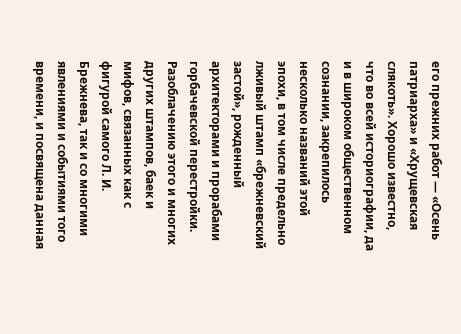его прежних работ — «Осень патриарха» и «Хрущевская слякоть». Хорошо известно, что во всей историографии, да и в широком общественном сознании, закрепилось несколько названий этой эпохи, в том числе предельно лживый штамп «брежневский застой», рожденный архитекторами и прорабами горбачевской перестройки. Разоблачению этого и многих других штампов, баек и мифов, связанных как с фигурой самого Л. И. Брежнева, так и со многими явлениями и событиями того времени, и посвящена данная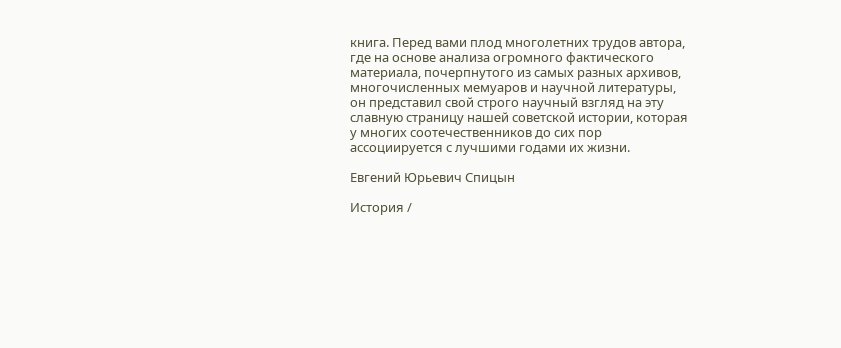книга. Перед вами плод многолетних трудов автора, где на основе анализа огромного фактического материала, почерпнутого из самых разных архивов, многочисленных мемуаров и научной литературы, он представил свой строго научный взгляд на эту славную страницу нашей советской истории, которая у многих соотечественников до сих пор ассоциируется с лучшими годами их жизни.

Евгений Юрьевич Спицын

История /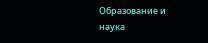Образование и наука